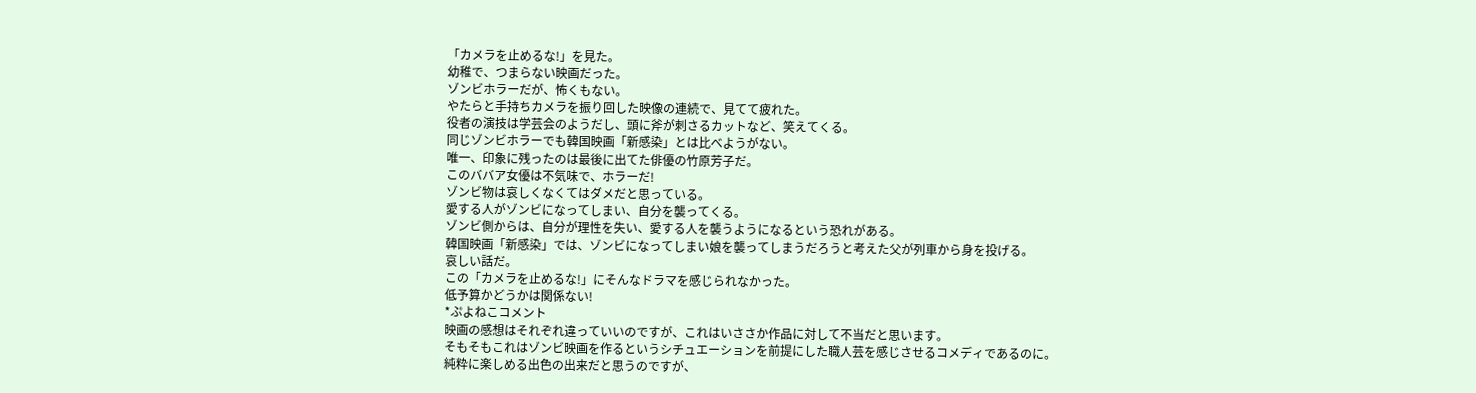「カメラを止めるな!」を見た。
幼稚で、つまらない映画だった。
ゾンビホラーだが、怖くもない。
やたらと手持ちカメラを振り回した映像の連続で、見てて疲れた。
役者の演技は学芸会のようだし、頭に斧が刺さるカットなど、笑えてくる。
同じゾンビホラーでも韓国映画「新感染」とは比べようがない。
唯一、印象に残ったのは最後に出てた俳優の竹原芳子だ。
このババア女優は不気味で、ホラーだ!
ゾンビ物は哀しくなくてはダメだと思っている。
愛する人がゾンビになってしまい、自分を襲ってくる。
ゾンビ側からは、自分が理性を失い、愛する人を襲うようになるという恐れがある。
韓国映画「新感染」では、ゾンビになってしまい娘を襲ってしまうだろうと考えた父が列車から身を投げる。
哀しい話だ。
この「カメラを止めるな!」にそんなドラマを感じられなかった。
低予算かどうかは関係ない!
*ぷよねこコメント
映画の感想はそれぞれ違っていいのですが、これはいささか作品に対して不当だと思います。
そもそもこれはゾンビ映画を作るというシチュエーションを前提にした職人芸を感じさせるコメディであるのに。
純粋に楽しめる出色の出来だと思うのですが、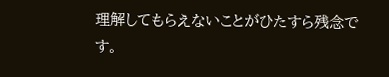理解してもらえないことがひたすら残念です。